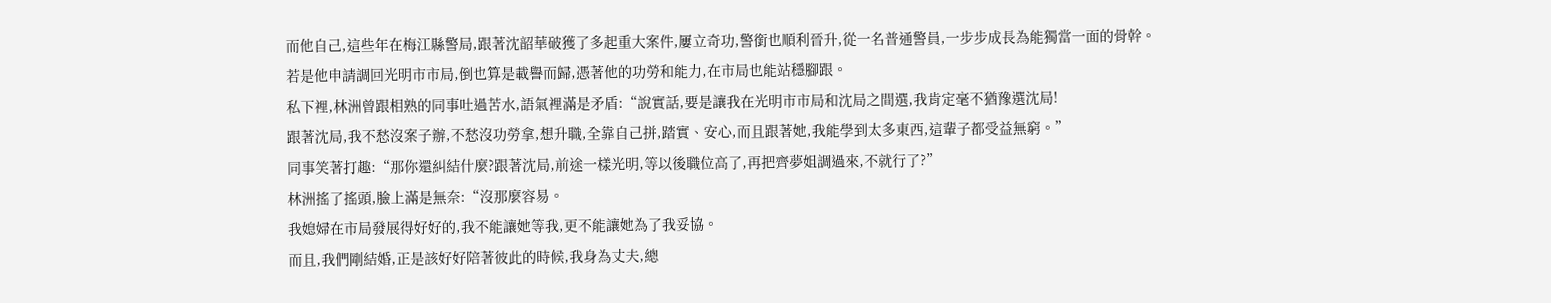而他自己,這些年在梅江縣警局,跟著沈韶華破獲了多起重大案件,屢立奇功,警銜也順利晉升,從一名普通警員,一步步成長為能獨當一面的骨幹。
若是他申請調回光明市市局,倒也算是載譽而歸,憑著他的功勞和能力,在市局也能站穩腳跟。
私下裡,林洲曾跟相熟的同事吐過苦水,語氣裡滿是矛盾:“說實話,要是讓我在光明市市局和沈局之間選,我肯定毫不猶豫選沈局!
跟著沈局,我不愁沒案子辦,不愁沒功勞拿,想升職,全靠自己拼,踏實、安心,而且跟著她,我能學到太多東西,這輩子都受益無窮。”
同事笑著打趣:“那你還糾結什麼?跟著沈局,前途一樣光明,等以後職位高了,再把齊夢姐調過來,不就行了?”
林洲搖了搖頭,臉上滿是無奈:“沒那麼容易。
我媳婦在市局發展得好好的,我不能讓她等我,更不能讓她為了我妥協。
而且,我們剛結婚,正是該好好陪著彼此的時候,我身為丈夫,總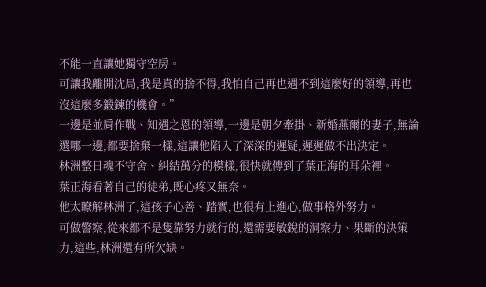不能一直讓她獨守空房。
可讓我離開沈局,我是真的捨不得,我怕自己再也遇不到這麼好的領導,再也沒這麼多鍛鍊的機會。”
一邊是並肩作戰、知遇之恩的領導,一邊是朝夕牽掛、新婚燕爾的妻子,無論選哪一邊,都要捨棄一樣,這讓他陷入了深深的遲疑,遲遲做不出決定。
林洲整日魂不守舍、糾結萬分的模樣,很快就傳到了葉正海的耳朵裡。
葉正海看著自己的徒弟,既心疼又無奈。
他太瞭解林洲了,這孩子心善、踏實,也很有上進心,做事格外努力。
可做警察,從來都不是隻靠努力就行的,還需要敏銳的洞察力、果斷的決策力,這些,林洲還有所欠缺。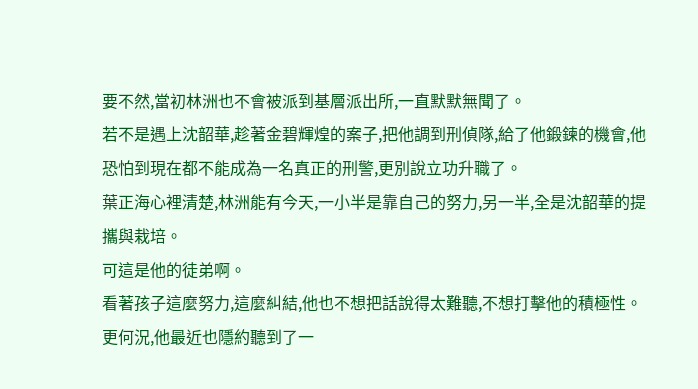要不然,當初林洲也不會被派到基層派出所,一直默默無聞了。
若不是遇上沈韶華,趁著金碧輝煌的案子,把他調到刑偵隊,給了他鍛鍊的機會,他恐怕到現在都不能成為一名真正的刑警,更別說立功升職了。
葉正海心裡清楚,林洲能有今天,一小半是靠自己的努力,另一半,全是沈韶華的提攜與栽培。
可這是他的徒弟啊。
看著孩子這麼努力,這麼糾結,他也不想把話說得太難聽,不想打擊他的積極性。
更何況,他最近也隱約聽到了一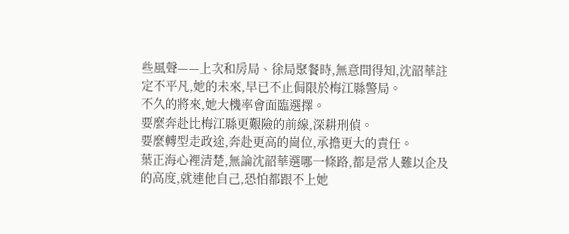些風聲——上次和房局、徐局聚餐時,無意間得知,沈韶華註定不平凡,她的未來,早已不止侷限於梅江縣警局。
不久的將來,她大機率會面臨選擇。
要麼奔赴比梅江縣更艱險的前線,深耕刑偵。
要麼轉型走政途,奔赴更高的崗位,承擔更大的責任。
葉正海心裡清楚,無論沈韶華選哪一條路,都是常人難以企及的高度,就連他自己,恐怕都跟不上她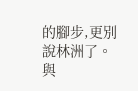的腳步,更別說林洲了。
與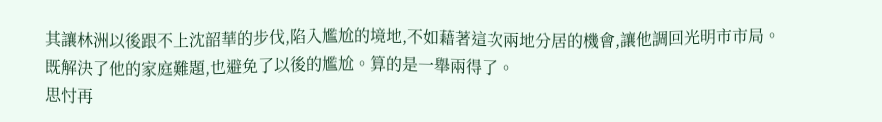其讓林洲以後跟不上沈韶華的步伐,陷入尷尬的境地,不如藉著這次兩地分居的機會,讓他調回光明市市局。
既解決了他的家庭難題,也避免了以後的尷尬。算的是一舉兩得了。
思忖再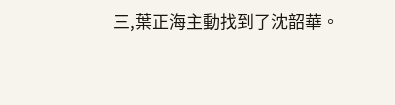三,葉正海主動找到了沈韶華。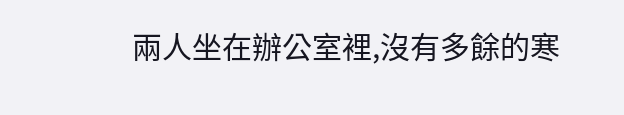兩人坐在辦公室裡,沒有多餘的寒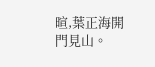暄,葉正海開門見山。